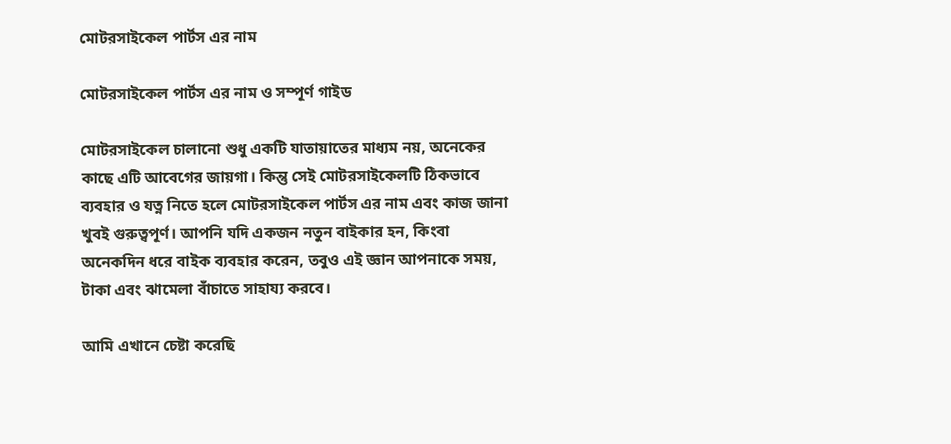মোটরসাইকেল পার্টস এর নাম

মোটরসাইকেল পার্টস এর নাম ও সম্পূর্ণ গাইড

মোটরসাইকেল চালানো শুধু একটি যাতায়াতের মাধ্যম নয়, অনেকের কাছে এটি আবেগের জায়গা। কিন্তু সেই মোটরসাইকেলটি ঠিকভাবে ব্যবহার ও যত্ন নিতে হলে মোটরসাইকেল পার্টস এর নাম এবং কাজ জানা খুবই গুরুত্বপূর্ণ। আপনি যদি একজন নতুন বাইকার হন, কিংবা অনেকদিন ধরে বাইক ব্যবহার করেন, তবুও এই জ্ঞান আপনাকে সময়, টাকা এবং ঝামেলা বাঁচাতে সাহায্য করবে।

আমি এখানে চেষ্টা করেছি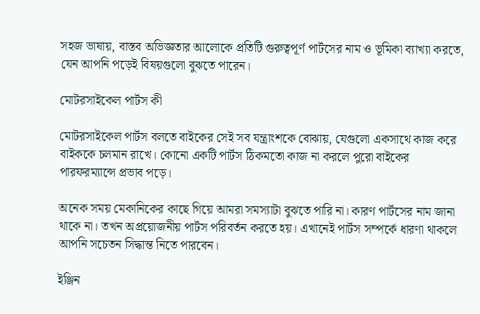সহজ ভাষায়, বাস্তব অভিজ্ঞতার আলোকে প্রতিটি গুরুত্বপূর্ণ পার্টসের নাম ও ভূমিকা ব্যাখ্যা করতে, যেন আপনি পড়েই বিষয়গুলো বুঝতে পারেন।

মোটরসাইকেল পার্টস কী

মোটরসাইকেল পার্টস বলতে বাইকের সেই সব যন্ত্রাংশকে বোঝায়, যেগুলো একসাথে কাজ করে বাইককে চলমান রাখে। কোনো একটি পার্টস ঠিকমতো কাজ না করলে পুরো বাইকের পারফরম্যান্সে প্রভাব পড়ে।

অনেক সময় মেকানিকের কাছে গিয়ে আমরা সমস্যাটা বুঝতে পারি না। কারণ পার্টসের নাম জানা থাকে না। তখন অপ্রয়োজনীয় পার্টস পরিবর্তন করতে হয়। এখানেই পার্টস সম্পর্কে ধারণা থাকলে আপনি সচেতন সিদ্ধান্ত নিতে পারবেন।

ইঞ্জিন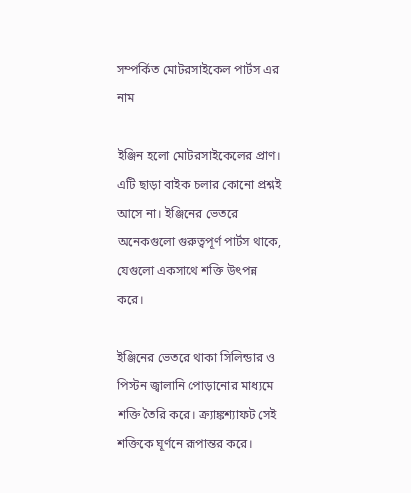সম্পর্কিত মোটরসাইকেল পার্টস এর নাম

ইঞ্জিন হলো মোটরসাইকেলের প্রাণ। এটি ছাড়া বাইক চলার কোনো প্রশ্নই আসে না। ইঞ্জিনের ভেতরে অনেকগুলো গুরুত্বপূর্ণ পার্টস থাকে, যেগুলো একসাথে শক্তি উৎপন্ন করে।

ইঞ্জিনের ভেতরে থাকা সিলিন্ডার ও পিস্টন জ্বালানি পোড়ানোর মাধ্যমে শক্তি তৈরি করে। ক্র্যাঙ্কশ্যাফট সেই শক্তিকে ঘূর্ণনে রূপান্তর করে।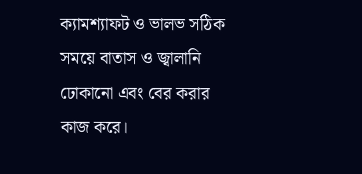ক্যামশ্যাফট ও ভালভ সঠিক সময়ে বাতাস ও জ্বালানি ঢোকানো এবং বের করার কাজ করে।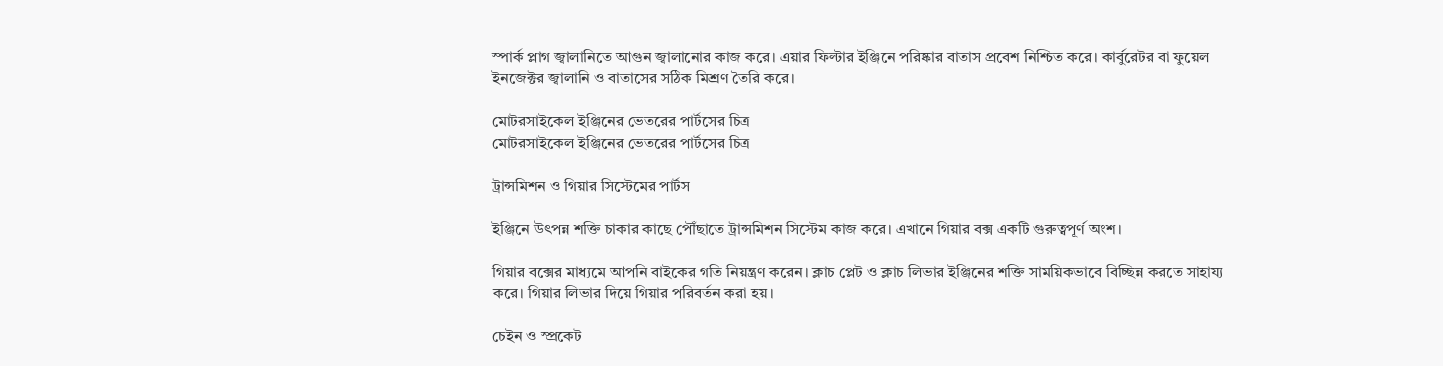স্পার্ক প্লাগ জ্বালানিতে আগুন জ্বালানোর কাজ করে। এয়ার ফিল্টার ইঞ্জিনে পরিষ্কার বাতাস প্রবেশ নিশ্চিত করে। কার্বুরেটর বা ফুয়েল ইনজেক্টর জ্বালানি ও বাতাসের সঠিক মিশ্রণ তৈরি করে।

মোটরসাইকেল ইঞ্জিনের ভেতরের পার্টসের চিত্র
মোটরসাইকেল ইঞ্জিনের ভেতরের পার্টসের চিত্র

ট্রান্সমিশন ও গিয়ার সিস্টেমের পার্টস

ইঞ্জিনে উৎপন্ন শক্তি চাকার কাছে পৌঁছাতে ট্রান্সমিশন সিস্টেম কাজ করে। এখানে গিয়ার বক্স একটি গুরুত্বপূর্ণ অংশ।

গিয়ার বক্সের মাধ্যমে আপনি বাইকের গতি নিয়ন্ত্রণ করেন। ক্লাচ প্লেট ও ক্লাচ লিভার ইঞ্জিনের শক্তি সাময়িকভাবে বিচ্ছিন্ন করতে সাহায্য করে। গিয়ার লিভার দিয়ে গিয়ার পরিবর্তন করা হয়।

চেইন ও স্প্রকেট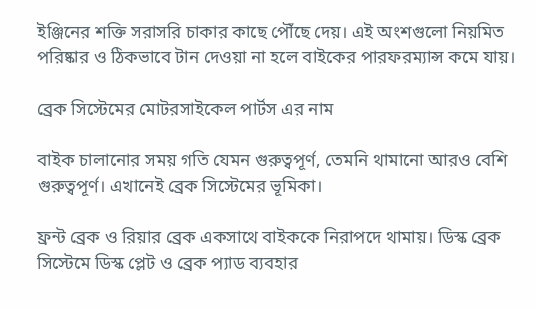ইঞ্জিনের শক্তি সরাসরি চাকার কাছে পৌঁছে দেয়। এই অংশগুলো নিয়মিত পরিষ্কার ও ঠিকভাবে টান দেওয়া না হলে বাইকের পারফরম্যান্স কমে যায়।

ব্রেক সিস্টেমের মোটরসাইকেল পার্টস এর নাম

বাইক চালানোর সময় গতি যেমন গুরুত্বপূর্ণ, তেমনি থামানো আরও বেশি গুরুত্বপূর্ণ। এখানেই ব্রেক সিস্টেমের ভূমিকা।

ফ্রন্ট ব্রেক ও রিয়ার ব্রেক একসাথে বাইককে নিরাপদে থামায়। ডিস্ক ব্রেক সিস্টেমে ডিস্ক প্লেট ও ব্রেক প্যাড ব্যবহার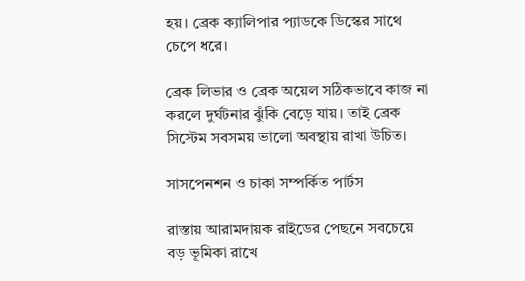হয়। ব্রেক ক্যালিপার প্যাডকে ডিস্কের সাথে চেপে ধরে।

ব্রেক লিভার ও ব্রেক অয়েল সঠিকভাবে কাজ না করলে দুর্ঘটনার ঝুঁকি বেড়ে যায়। তাই ব্রেক সিস্টেম সবসময় ভালো অবস্থায় রাখা উচিত।

সাসপেনশন ও চাকা সম্পর্কিত পার্টস

রাস্তায় আরামদায়ক রাইডের পেছনে সবচেয়ে বড় ভূমিকা রাখে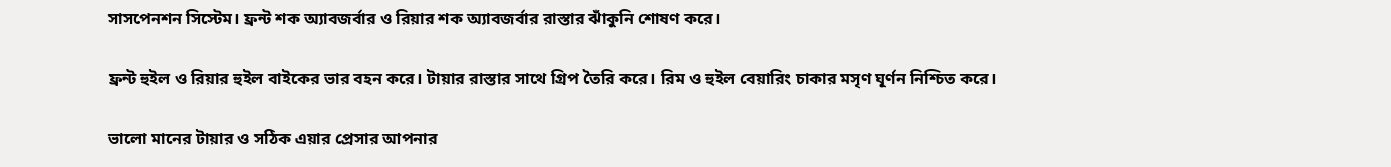সাসপেনশন সিস্টেম। ফ্রন্ট শক অ্যাবজর্বার ও রিয়ার শক অ্যাবজর্বার রাস্তার ঝাঁকুনি শোষণ করে।

ফ্রন্ট হুইল ও রিয়ার হুইল বাইকের ভার বহন করে। টায়ার রাস্তার সাথে গ্রিপ তৈরি করে। রিম ও হুইল বেয়ারিং চাকার মসৃণ ঘূর্ণন নিশ্চিত করে।

ভালো মানের টায়ার ও সঠিক এয়ার প্রেসার আপনার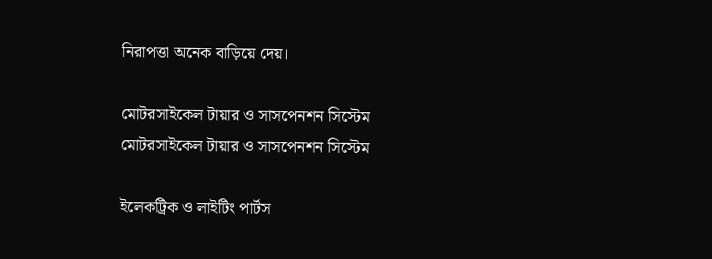নিরাপত্তা অনেক বাড়িয়ে দেয়।

মোটরসাইকেল টায়ার ও সাসপেনশন সিস্টেম
মোটরসাইকেল টায়ার ও সাসপেনশন সিস্টেম

ইলেকট্রিক ও লাইটিং পার্টস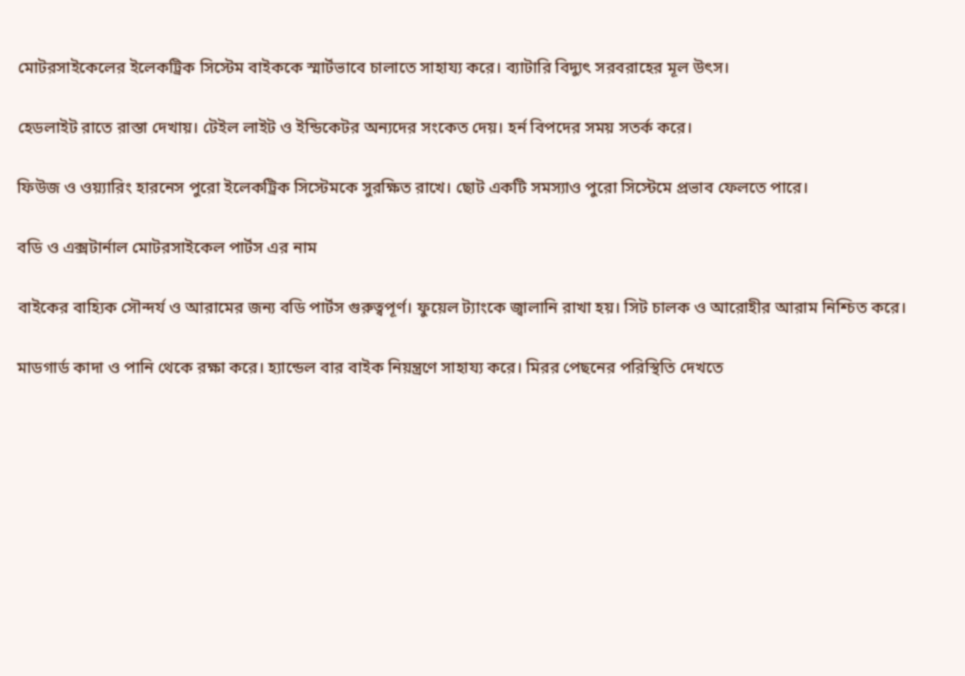মোটরসাইকেলের ইলেকট্রিক সিস্টেম বাইককে স্মার্টভাবে চালাতে সাহায্য করে। ব্যাটারি বিদ্যুৎ সরবরাহের মূল উৎস।

হেডলাইট রাতে রাস্তা দেখায়। টেইল লাইট ও ইন্ডিকেটর অন্যদের সংকেত দেয়। হর্ন বিপদের সময় সতর্ক করে।

ফিউজ ও ওয়্যারিং হারনেস পুরো ইলেকট্রিক সিস্টেমকে সুরক্ষিত রাখে। ছোট একটি সমস্যাও পুরো সিস্টেমে প্রভাব ফেলতে পারে।

বডি ও এক্সটার্নাল মোটরসাইকেল পার্টস এর নাম

বাইকের বাহ্যিক সৌন্দর্য ও আরামের জন্য বডি পার্টস গুরুত্বপূর্ণ। ফুয়েল ট্যাংকে জ্বালানি রাখা হয়। সিট চালক ও আরোহীর আরাম নিশ্চিত করে।

মাডগার্ড কাদা ও পানি থেকে রক্ষা করে। হ্যান্ডেল বার বাইক নিয়ন্ত্রণে সাহায্য করে। মিরর পেছনের পরিস্থিতি দেখতে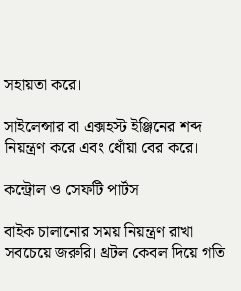সহায়তা করে।

সাইলেন্সার বা এক্সহস্ট ইঞ্জিনের শব্দ নিয়ন্ত্রণ করে এবং ধোঁয়া বের করে।

কন্ট্রোল ও সেফটি পার্টস

বাইক চালানোর সময় নিয়ন্ত্রণ রাখা সবচেয়ে জরুরি। থ্রটল কেবল দিয়ে গতি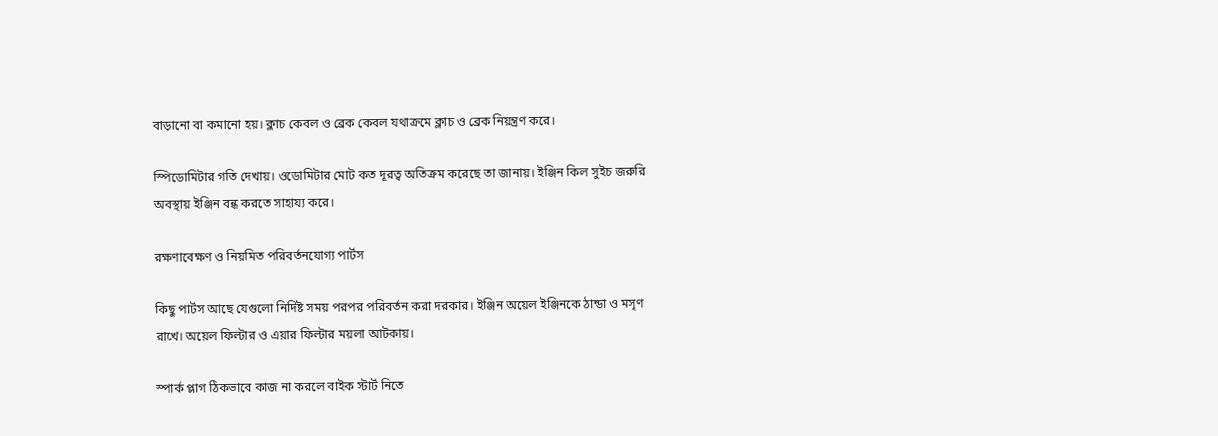বাড়ানো বা কমানো হয়। ক্লাচ কেবল ও ব্রেক কেবল যথাক্রমে ক্লাচ ও ব্রেক নিয়ন্ত্রণ করে।

স্পিডোমিটার গতি দেখায়। ওডোমিটার মোট কত দূরত্ব অতিক্রম করেছে তা জানায়। ইঞ্জিন কিল সুইচ জরুরি অবস্থায় ইঞ্জিন বন্ধ করতে সাহায্য করে।

রক্ষণাবেক্ষণ ও নিয়মিত পরিবর্তনযোগ্য পার্টস

কিছু পার্টস আছে যেগুলো নির্দিষ্ট সময় পরপর পরিবর্তন করা দরকার। ইঞ্জিন অয়েল ইঞ্জিনকে ঠান্ডা ও মসৃণ রাখে। অয়েল ফিল্টার ও এয়ার ফিল্টার ময়লা আটকায়।

স্পার্ক প্লাগ ঠিকভাবে কাজ না করলে বাইক স্টার্ট নিতে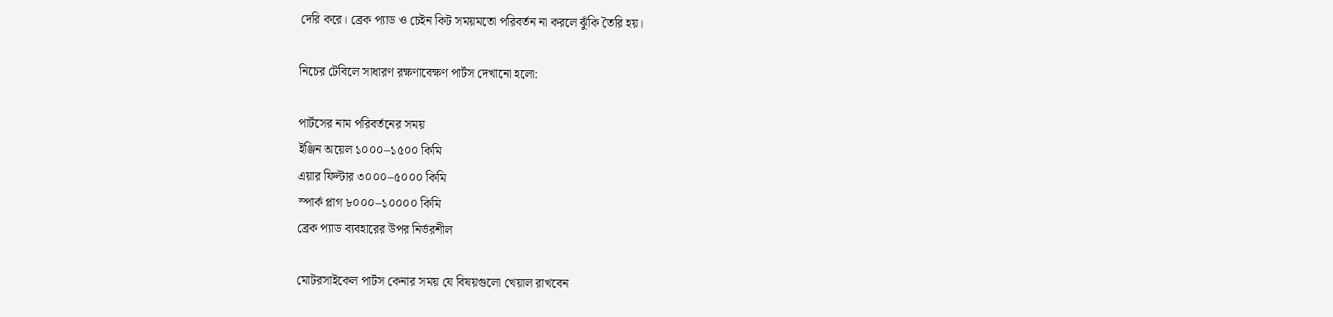দেরি করে। ব্রেক প্যাড ও চেইন কিট সময়মতো পরিবর্তন না করলে ঝুঁকি তৈরি হয়।

নিচের টেবিলে সাধারণ রক্ষণাবেক্ষণ পার্টস দেখানো হলো:

পার্টসের নাম পরিবর্তনের সময়
ইঞ্জিন অয়েল ১০০০–১৫০০ কিমি
এয়ার ফিল্টার ৩০০০–৫০০০ কিমি
স্পার্ক প্লাগ ৮০০০–১০০০০ কিমি
ব্রেক প্যাড ব্যবহারের উপর নির্ভরশীল

মোটরসাইকেল পার্টস কেনার সময় যে বিষয়গুলো খেয়াল রাখবেন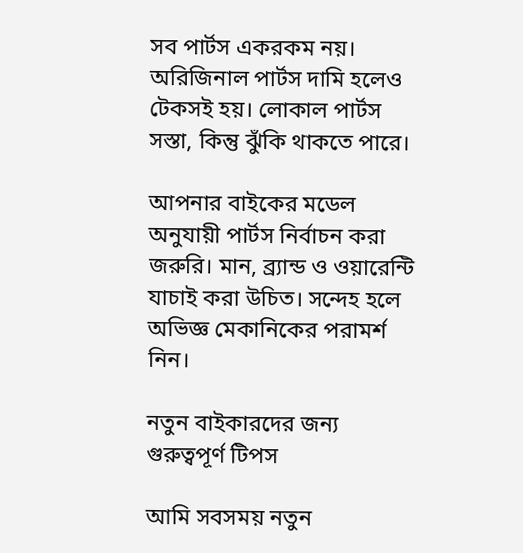সব পার্টস একরকম নয়। অরিজিনাল পার্টস দামি হলেও টেকসই হয়। লোকাল পার্টস সস্তা, কিন্তু ঝুঁকি থাকতে পারে।

আপনার বাইকের মডেল অনুযায়ী পার্টস নির্বাচন করা জরুরি। মান, ব্র্যান্ড ও ওয়ারেন্টি যাচাই করা উচিত। সন্দেহ হলে অভিজ্ঞ মেকানিকের পরামর্শ নিন।

নতুন বাইকারদের জন্য গুরুত্বপূর্ণ টিপস

আমি সবসময় নতুন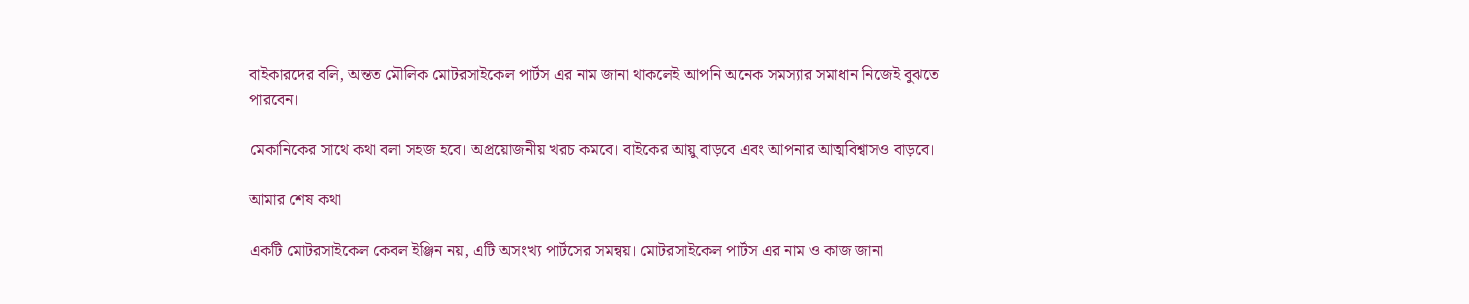বাইকারদের বলি, অন্তত মৌলিক মোটরসাইকেল পার্টস এর নাম জানা থাকলেই আপনি অনেক সমস্যার সমাধান নিজেই বুঝতে পারবেন।

মেকানিকের সাথে কথা বলা সহজ হবে। অপ্রয়োজনীয় খরচ কমবে। বাইকের আয়ু বাড়বে এবং আপনার আত্মবিশ্বাসও বাড়বে।

আমার শেষ কথা

একটি মোটরসাইকেল কেবল ইঞ্জিন নয়, এটি অসংখ্য পার্টসের সমন্বয়। মোটরসাইকেল পার্টস এর নাম ও কাজ জানা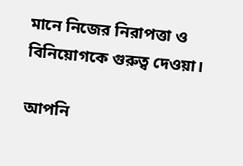মানে নিজের নিরাপত্তা ও বিনিয়োগকে গুরুত্ব দেওয়া।

আপনি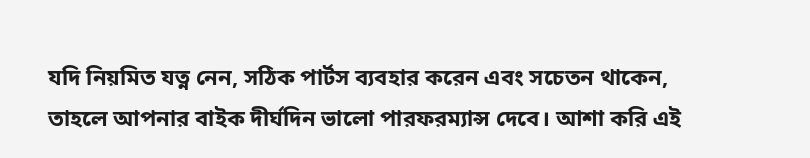যদি নিয়মিত যত্ন নেন, সঠিক পার্টস ব্যবহার করেন এবং সচেতন থাকেন, তাহলে আপনার বাইক দীর্ঘদিন ভালো পারফরম্যান্স দেবে। আশা করি এই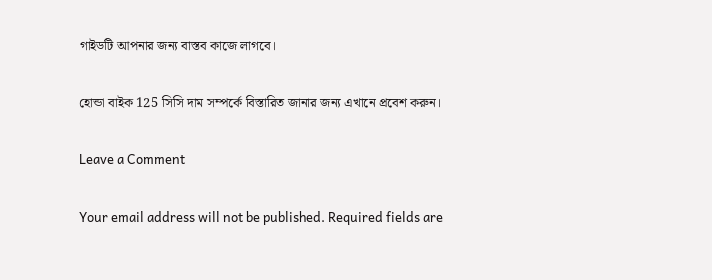গাইডটি আপনার জন্য বাস্তব কাজে লাগবে।

হোন্ডা বাইক 125 সিসি দাম সম্পর্কে বিস্তারিত জানার জন্য এখানে প্রবেশ করুন।

Leave a Comment

Your email address will not be published. Required fields are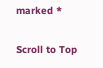marked *

Scroll to Top